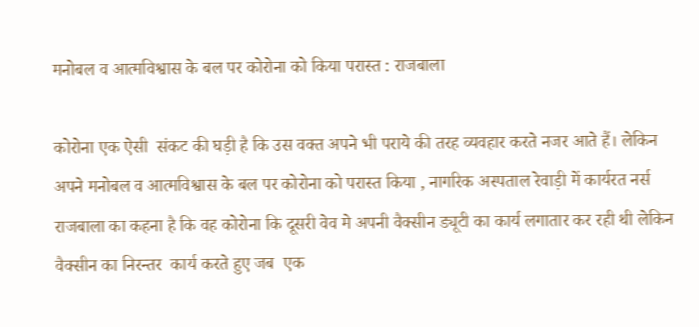मनोबल व आत्मविश्वास के बल पर कोरोना को किया परास्त : राजबाला

कोरोना एक ऐसी  संकट की घड़ी है कि उस वक्त अपने भी पराये की तरह व्यवहार करते नजर आते हैं। लेकिन अपने मनोबल व आत्मविश्वास के बल पर कोरोना को परास्त किया , नागरिक अस्पताल रेवाड़ी में कार्यरत नर्स राजबाला का कहना है कि वह कोरोना कि दूसरी वेव मे अपनी वैक्सीन ड्यूटी का कार्य लगातार कर रही थी लेकिन वैक्सीन का निरन्तर  कार्य करते हुए जब  एक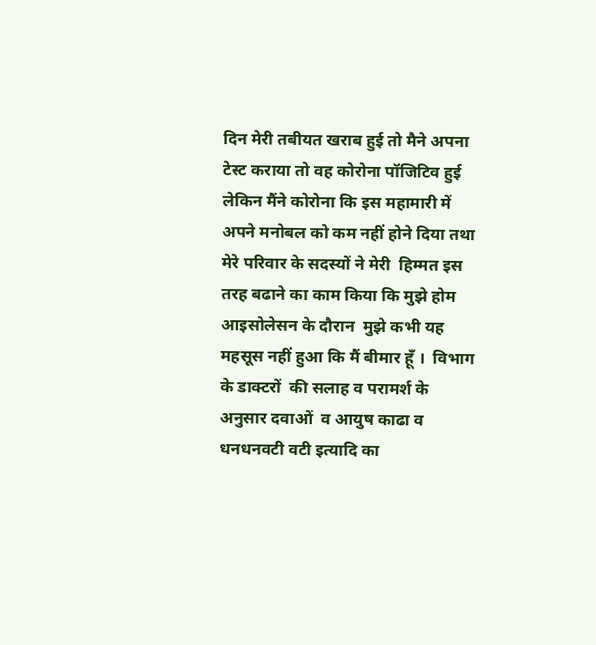दिन मेरी तबीयत खराब हुई तो मैने अपना टेस्ट कराया तो वह कोरोना पॉजिटिव हुई  लेकिन मैंने कोरोना कि इस महामारी में अपने मनोबल को कम नहीं होने दिया तथा मेरे परिवार के सदस्यों ने मेरी  हिम्मत इस तरह बढाने का काम किया कि मुझे होम आइसोलेसन के दौरान  मुझे कभी यह महसूस नहीं हुआ कि मैं बीमार हूँ ।  विभाग के डाक्टरों  की सलाह व परामर्श के अनुसार दवाओं  व आयुष काढा व धनधनवटी वटी इत्यादि का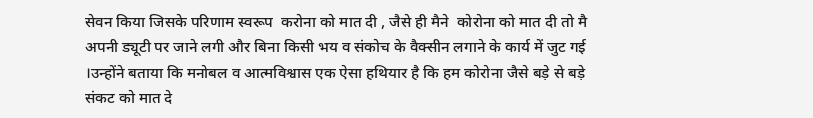सेवन किया जिसके परिणाम स्वरूप  करोना को मात दी , जैसे ही मैने  कोरोना को मात दी तो मै अपनी ड्यूटी पर जाने लगी और बिना किसी भय व संकोच के वैक्सीन लगाने के कार्य में जुट गई ।उन्होंने बताया कि मनोबल व आत्मविश्वास एक ऐसा हथियार है कि हम कोरोना जैसे बड़े से बड़े संकट को मात दे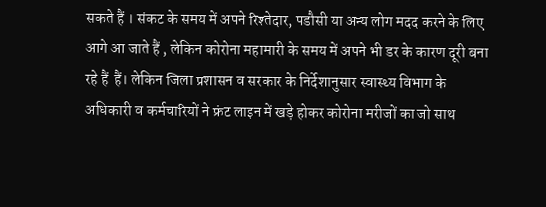सकते हैं । संकट के समय में अपने रिश्तेदार, पडौसी या अन्य लोग मदद करने के लिए आगे आ जाते हैं , लेकिन कोरोना महामारी के समय में अपने भी डर के कारण दूरी बना रहे हैं  हैं। लेकिन जिला प्रशासन व सरकार के निर्देशानुसार स्वास्थ्य विभाग के अधिकारी व कर्मचारियों ने फ्रंट लाइन में खड़े होकर कोरोना मरीजों का जो साथ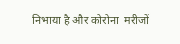निभाया है और कोरोना  मरीजों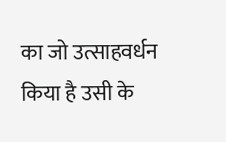का जो उत्साहवर्धन किया है उसी के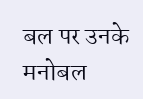बल पर उनके  मनोबल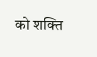को शक्ति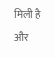मिली है और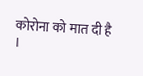कोरोना को मात दी है ।